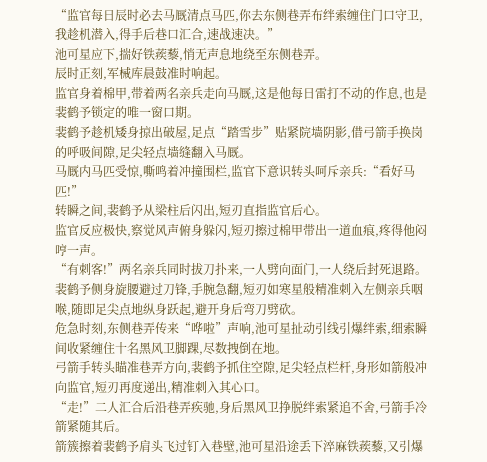“监官每日辰时必去马厩清点马匹,你去东侧巷弄布绊索缠住门口守卫,我趁机潜入,得手后巷口汇合,速战速决。”
池可星应下,揣好铁蒺藜,悄无声息地绕至东侧巷弄。
辰时正刻,军械库晨鼓准时响起。
监官身着棉甲,带着两名亲兵走向马厩,这是他每日雷打不动的作息,也是裴鹤予锁定的唯一窗口期。
裴鹤予趁机矮身掠出破屋,足点“踏雪步”贴紧院墙阴影,借弓箭手换岗的呼吸间隙,足尖轻点墙缝翻入马厩。
马厩内马匹受惊,嘶鸣着冲撞围栏,监官下意识转头呵斥亲兵:“看好马匹!”
转瞬之间,裴鹤予从梁柱后闪出,短刃直指监官后心。
监官反应极快,察觉风声俯身躲闪,短刃擦过棉甲带出一道血痕,疼得他闷哼一声。
“有刺客!”两名亲兵同时拔刀扑来,一人劈向面门,一人绕后封死退路。
裴鹤予侧身旋腰避过刀锋,手腕急翻,短刃如寒星般精准刺入左侧亲兵咽喉,随即足尖点地纵身跃起,避开身后弯刀劈砍。
危急时刻,东侧巷弄传来“哗啦”声响,池可星扯动引线引爆绊索,细索瞬间收紧缠住十名黑风卫脚踝,尽数拽倒在地。
弓箭手转头瞄准巷弄方向,裴鹤予抓住空隙,足尖轻点栏杆,身形如箭般冲向监官,短刃再度递出,精准刺入其心口。
“走!”二人汇合后沿巷弄疾驰,身后黑风卫挣脱绊索紧追不舍,弓箭手冷箭紧随其后。
箭簇擦着裴鹤予肩头飞过钉入巷壁,池可星沿途丢下淬麻铁蒺藜,又引爆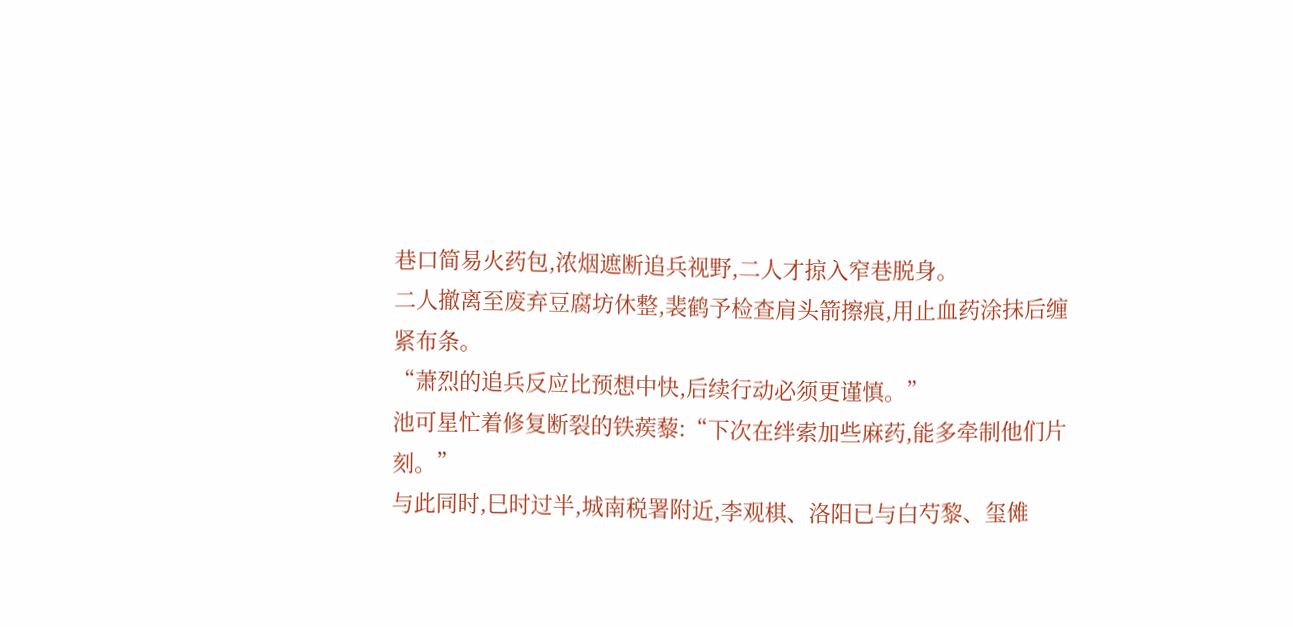巷口简易火药包,浓烟遮断追兵视野,二人才掠入窄巷脱身。
二人撤离至废弃豆腐坊休整,裴鹤予检查肩头箭擦痕,用止血药涂抹后缠紧布条。
“萧烈的追兵反应比预想中快,后续行动必须更谨慎。”
池可星忙着修复断裂的铁蒺藜:“下次在绊索加些麻药,能多牵制他们片刻。”
与此同时,巳时过半,城南税署附近,李观棋、洛阳已与白芍黎、玺傩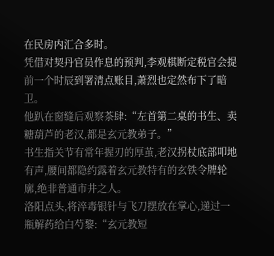在民房内汇合多时。
凭借对契丹官员作息的预判,李观棋断定税官会提前一个时辰到署清点账目,萧烈也定然布下了暗卫。
他趴在窗缝后观察茶肆:“左首第二桌的书生、卖糖葫芦的老汉,都是玄元教弟子。”
书生指关节有常年握刃的厚茧,老汉拐杖底部叩地有声,腰间都隐约露着玄元教特有的玄铁令牌轮廓,绝非普通市井之人。
洛阳点头,将淬毒银针与飞刀摆放在掌心,递过一瓶解药给白芍黎:“玄元教短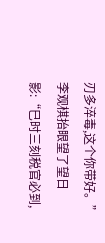刃多淬毒,这个你带好。”
李观棋抬眼望了望日影:“巳时三刻税官必到,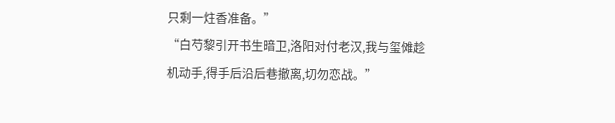只剩一炷香准备。”
“白芍黎引开书生暗卫,洛阳对付老汉,我与玺傩趁机动手,得手后沿后巷撤离,切勿恋战。”